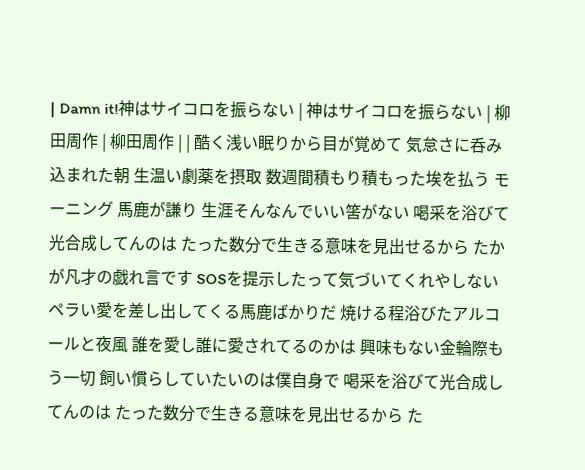| Damn it!神はサイコロを振らない | 神はサイコロを振らない | 柳田周作 | 柳田周作 | | 酷く浅い眠りから目が覚めて 気怠さに呑み込まれた朝 生温い劇薬を摂取 数週間積もり積もった埃を払う モーニング 馬鹿が謙り 生涯そんなんでいい筈がない 喝采を浴びて光合成してんのは たった数分で生きる意味を見出せるから たかが凡才の戯れ言です SOSを提示したって気づいてくれやしない ペラい愛を差し出してくる馬鹿ばかりだ 焼ける程浴びたアルコールと夜風 誰を愛し誰に愛されてるのかは 興味もない金輪際もう一切 飼い慣らしていたいのは僕自身で 喝采を浴びて光合成してんのは たった数分で生きる意味を見出せるから た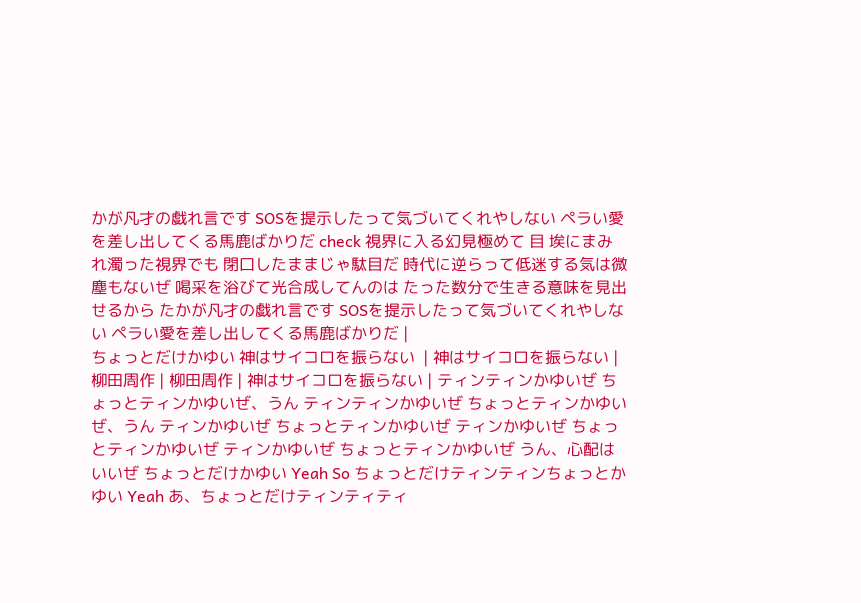かが凡才の戯れ言です SOSを提示したって気づいてくれやしない ペラい愛を差し出してくる馬鹿ばかりだ check 視界に入る幻見極めて 目 埃にまみれ濁った視界でも 閉口したままじゃ駄目だ 時代に逆らって低迷する気は微塵もないぜ 喝采を浴びて光合成してんのは たった数分で生きる意味を見出せるから たかが凡才の戯れ言です SOSを提示したって気づいてくれやしない ペラい愛を差し出してくる馬鹿ばかりだ |
ちょっとだけかゆい 神はサイコロを振らない  | 神はサイコロを振らない | 柳田周作 | 柳田周作 | 神はサイコロを振らない | ティンティンかゆいぜ ちょっとティンかゆいぜ、うん ティンティンかゆいぜ ちょっとティンかゆいぜ、うん ティンかゆいぜ ちょっとティンかゆいぜ ティンかゆいぜ ちょっとティンかゆいぜ ティンかゆいぜ ちょっとティンかゆいぜ うん、心配はいいぜ ちょっとだけかゆい Yeah So ちょっとだけティンティンちょっとかゆい Yeah あ、ちょっとだけティンティティ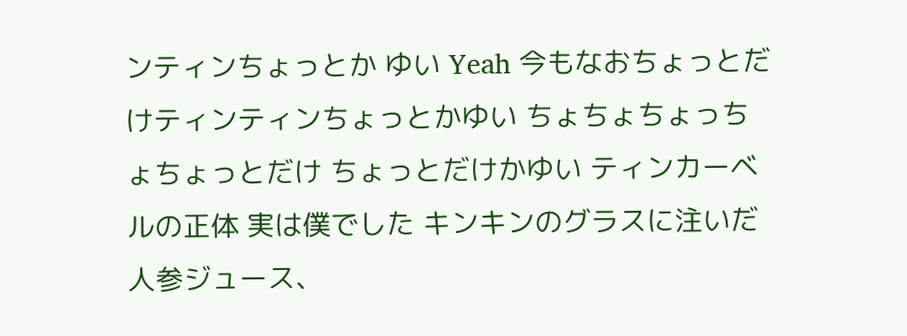ンティンちょっとか ゆい Yeah 今もなおちょっとだけティンティンちょっとかゆい ちょちょちょっちょちょっとだけ ちょっとだけかゆい ティンカーベルの正体 実は僕でした キンキンのグラスに注いだ 人参ジュース、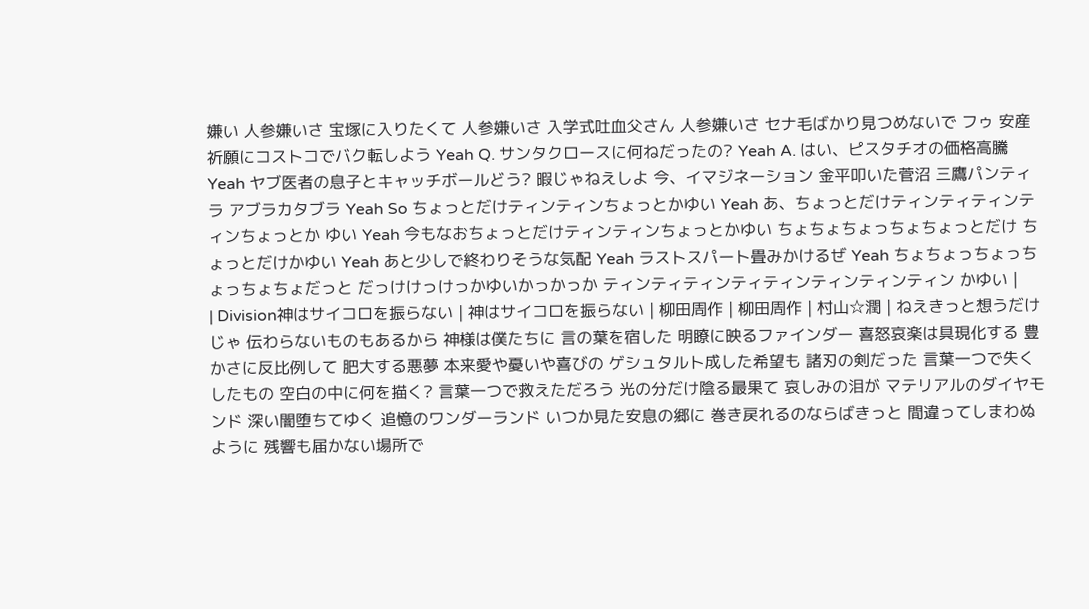嫌い 人参嫌いさ 宝塚に入りたくて 人参嫌いさ 入学式吐血父さん 人参嫌いさ セナ毛ばかり見つめないで フゥ 安産祈願にコストコでバク転しよう Yeah Q. サンタクロースに何ねだったの? Yeah A. はい、ピスタチオの価格高騰 Yeah ヤブ医者の息子とキャッチボールどう? 暇じゃねえしよ 今、イマジネーション 金平叩いた菅沼 三鷹パンティラ アブラカタブラ Yeah So ちょっとだけティンティンちょっとかゆい Yeah あ、ちょっとだけティンティティンティンちょっとか ゆい Yeah 今もなおちょっとだけティンティンちょっとかゆい ちょちょちょっちょちょっとだけ ちょっとだけかゆい Yeah あと少しで終わりそうな気配 Yeah ラストスパート畳みかけるぜ Yeah ちょちょっちょっちょっちょちょだっと だっけけっけっかゆいかっかっか ティンティティンティティンティンティンティン かゆい |
| Division神はサイコロを振らない | 神はサイコロを振らない | 柳田周作 | 柳田周作 | 村山☆潤 | ねえきっと想うだけじゃ 伝わらないものもあるから 神様は僕たちに 言の葉を宿した 明瞭に映るファインダー 喜怒哀楽は具現化する 豊かさに反比例して 肥大する悪夢 本来愛や憂いや喜びの ゲシュタルト成した希望も 諸刃の剣だった 言葉一つで失くしたもの 空白の中に何を描く? 言葉一つで救えただろう 光の分だけ陰る最果て 哀しみの泪が マテリアルのダイヤモンド 深い闇堕ちてゆく 追憶のワンダーランド いつか見た安息の郷に 巻き戻れるのならばきっと 間違ってしまわぬように 残響も届かない場所で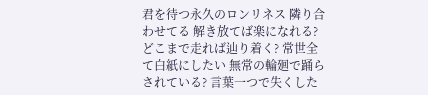君を待つ永久のロンリネス 隣り合わせてる 解き放てば楽になれる? どこまで走れば辿り着く? 常世全て白紙にしたい 無常の輪廻で踊らされている? 言葉一つで失くした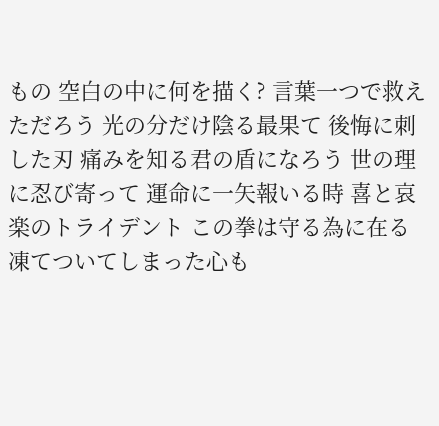もの 空白の中に何を描く? 言葉一つで救えただろう 光の分だけ陰る最果て 後悔に刺した刃 痛みを知る君の盾になろう 世の理に忍び寄って 運命に一矢報いる時 喜と哀楽のトライデント この拳は守る為に在る 凍てついてしまった心も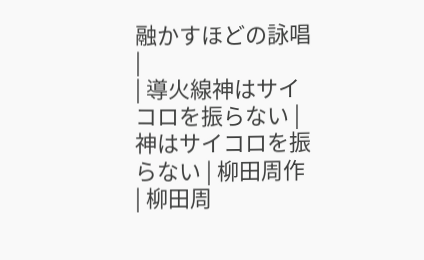融かすほどの詠唱 |
| 導火線神はサイコロを振らない | 神はサイコロを振らない | 柳田周作 | 柳田周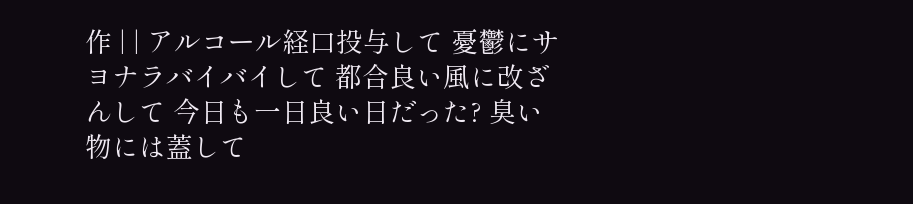作 | | アルコール経口投与して 憂鬱にサヨナラバイバイして 都合良い風に改ざんして 今日も一日良い日だった? 臭い物には蓋して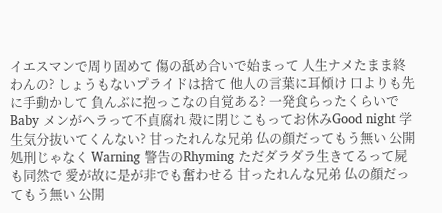イエスマンで周り固めて 傷の舐め合いで始まって 人生ナメたまま終わんの? しょうもないプライドは捨て 他人の言葉に耳傾け 口よりも先に手動かして 負んぶに抱っこなの自覚ある? 一発食らったくらいでBaby メンがヘラって不貞腐れ 殻に閉じこもってお休みGood night 学生気分抜いてくんない? 甘ったれんな兄弟 仏の顔だってもう無い 公開処刑じゃなく Warning 警告のRhyming ただダラダラ生きてるって屍も同然で 愛が故に是が非でも奮わせる 甘ったれんな兄弟 仏の顔だってもう無い 公開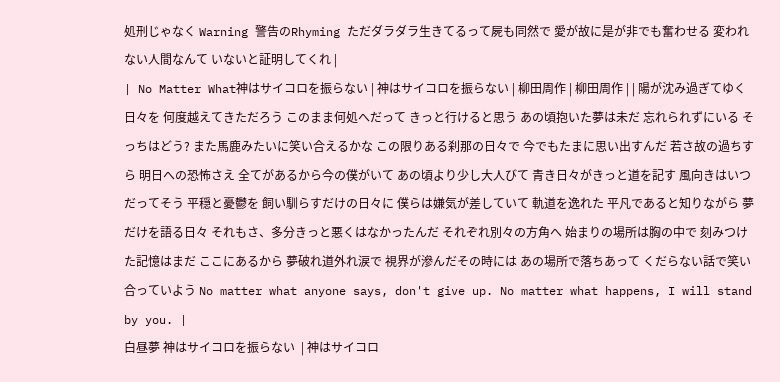処刑じゃなく Warning 警告のRhyming ただダラダラ生きてるって屍も同然で 愛が故に是が非でも奮わせる 変われない人間なんて いないと証明してくれ |
| No Matter What神はサイコロを振らない | 神はサイコロを振らない | 柳田周作 | 柳田周作 | | 陽が沈み過ぎてゆく日々を 何度越えてきただろう このまま何処へだって きっと行けると思う あの頃抱いた夢は未だ 忘れられずにいる そっちはどう? また馬鹿みたいに笑い合えるかな この限りある刹那の日々で 今でもたまに思い出すんだ 若さ故の過ちすら 明日への恐怖さえ 全てがあるから今の僕がいて あの頃より少し大人びて 青き日々がきっと道を記す 風向きはいつだってそう 平穏と憂鬱を 飼い馴らすだけの日々に 僕らは嫌気が差していて 軌道を逸れた 平凡であると知りながら 夢だけを語る日々 それもさ、多分きっと悪くはなかったんだ それぞれ別々の方角へ 始まりの場所は胸の中で 刻みつけた記憶はまだ ここにあるから 夢破れ道外れ涙で 視界が滲んだその時には あの場所で落ちあって くだらない話で笑い合っていよう No matter what anyone says, don't give up. No matter what happens, I will stand by you. |
白昼夢 神はサイコロを振らない  | 神はサイコロ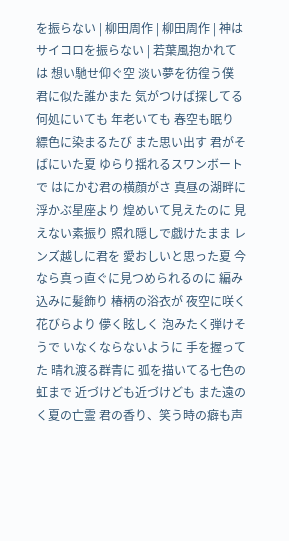を振らない | 柳田周作 | 柳田周作 | 神はサイコロを振らない | 若葉風抱かれては 想い馳せ仰ぐ空 淡い夢を彷徨う僕 君に似た誰かまた 気がつけば探してる 何処にいても 年老いても 春空も眠り 縹色に染まるたび また思い出す 君がそばにいた夏 ゆらり揺れるスワンボートで はにかむ君の横顔がさ 真昼の湖畔に浮かぶ星座より 煌めいて見えたのに 見えない素振り 照れ隠しで戯けたまま レンズ越しに君を 愛おしいと思った夏 今なら真っ直ぐに見つめられるのに 編み込みに髪飾り 椿柄の浴衣が 夜空に咲く花びらより 儚く眩しく 泡みたく弾けそうで いなくならないように 手を握ってた 晴れ渡る群青に 弧を描いてる七色の虹まで 近づけども近づけども また遠のく夏の亡霊 君の香り、笑う時の癖も声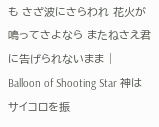も さざ波にさらわれ 花火が鳴ってさよなら またねさえ君に告げられないまま |
Balloon of Shooting Star 神はサイコロを振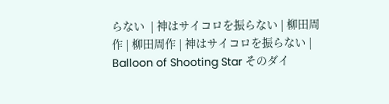らない  | 神はサイコロを振らない | 柳田周作 | 柳田周作 | 神はサイコロを振らない | Balloon of Shooting Star そのダイ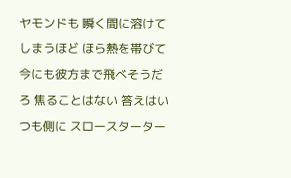ヤモンドも 瞬く間に溶けてしまうほど ほら熱を帯びて 今にも彼方まで飛べそうだろ 焦ることはない 答えはいつも側に スロースターター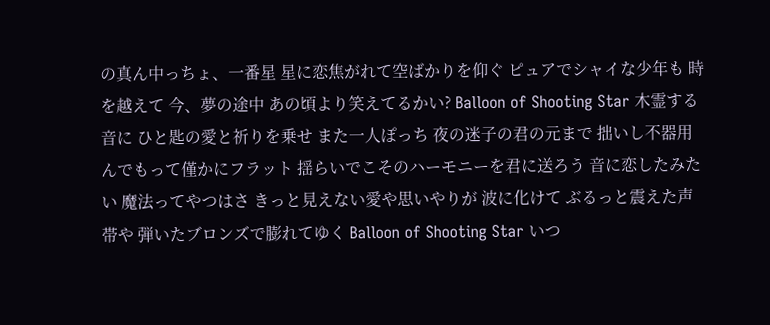の真ん中っちょ、一番星 星に恋焦がれて空ばかりを仰ぐ ピュアでシャイな少年も 時を越えて 今、夢の途中 あの頃より笑えてるかい? Balloon of Shooting Star 木霊する音に ひと匙の愛と祈りを乗せ また一人ぽっち 夜の迷子の君の元まで 拙いし不器用 んでもって僅かにフラット 揺らいでこそのハーモニーを君に送ろう 音に恋したみたい 魔法ってやつはさ きっと見えない愛や思いやりが 波に化けて ぶるっと震えた声帯や 弾いたブロンズで膨れてゆく Balloon of Shooting Star いつ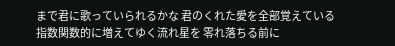まで君に歌っていられるかな 君のくれた愛を全部覚えている 指数関数的に増えてゆく流れ星を 零れ落ちる前に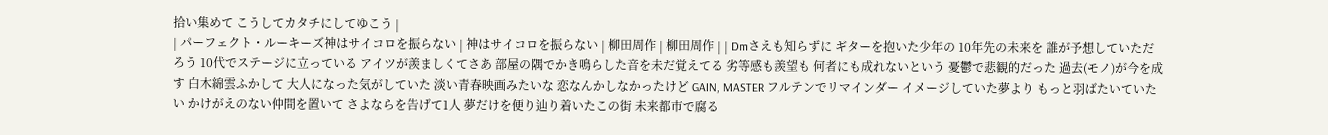拾い集めて こうしてカタチにしてゆこう |
| パーフェクト・ルーキーズ神はサイコロを振らない | 神はサイコロを振らない | 柳田周作 | 柳田周作 | | Dmさえも知らずに ギターを抱いた少年の 10年先の未来を 誰が予想していただろう 10代でステージに立っている アイツが羨ましくてさあ 部屋の隅でかき鳴らした音を未だ覚えてる 劣等感も羨望も 何者にも成れないという 憂鬱で悲観的だった 過去(モノ)が今を成す 白木綿雲ふかして 大人になった気がしていた 淡い青春映画みたいな 恋なんかしなかったけど GAIN, MASTER フルテンでリマインダー イメージしていた夢より もっと羽ばたいていたい かけがえのない仲間を置いて さよならを告げて1人 夢だけを便り辿り着いたこの街 未来都市で腐る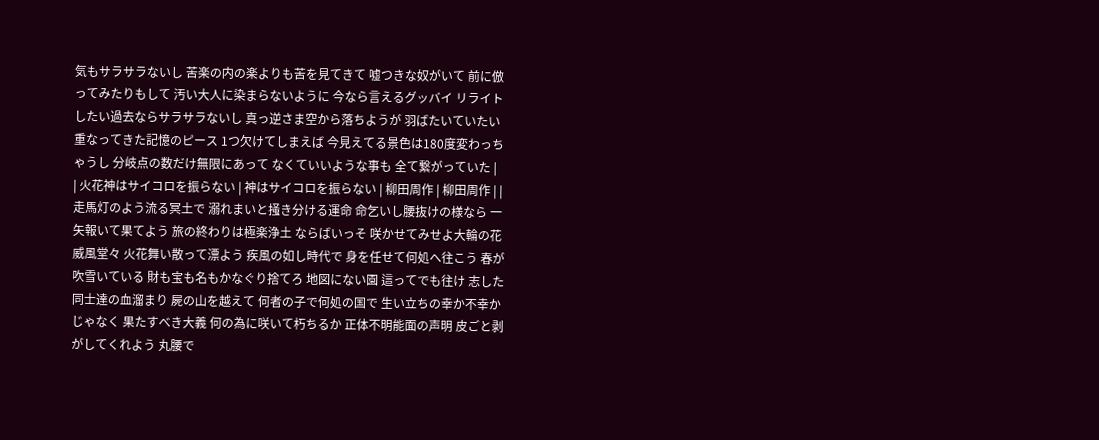気もサラサラないし 苦楽の内の楽よりも苦を見てきて 嘘つきな奴がいて 前に倣ってみたりもして 汚い大人に染まらないように 今なら言えるグッバイ リライトしたい過去ならサラサラないし 真っ逆さま空から落ちようが 羽ばたいていたい 重なってきた記憶のピース 1つ欠けてしまえば 今見えてる景色は180度変わっちゃうし 分岐点の数だけ無限にあって なくていいような事も 全て繋がっていた |
| 火花神はサイコロを振らない | 神はサイコロを振らない | 柳田周作 | 柳田周作 | | 走馬灯のよう流る冥土で 溺れまいと掻き分ける運命 命乞いし腰抜けの様なら 一矢報いて果てよう 旅の終わりは極楽浄土 ならばいっそ 咲かせてみせよ大輪の花 威風堂々 火花舞い散って漂よう 疾風の如し時代で 身を任せて何処へ往こう 春が吹雪いている 財も宝も名もかなぐり捨てろ 地図にない園 這ってでも往け 志した同士達の血溜まり 屍の山を越えて 何者の子で何処の国で 生い立ちの幸か不幸かじゃなく 果たすべき大義 何の為に咲いて朽ちるか 正体不明能面の声明 皮ごと剥がしてくれよう 丸腰で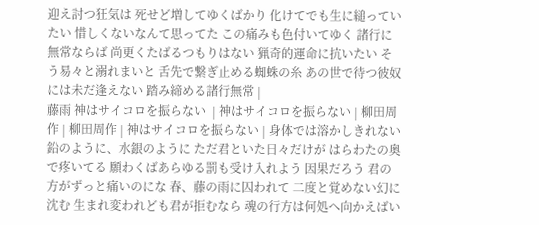迎え討つ狂気は 死せど増してゆくばかり 化けてでも生に縋っていたい 惜しくないなんて思ってた この痛みも色付いてゆく 諸行に無常ならば 尚更くたばるつもりはない 猟奇的運命に抗いたい そう易々と溺れまいと 舌先で繋ぎ止める蜘蛛の糸 あの世で待つ彼奴には未だ逢えない 踏み締める諸行無常 |
藤雨 神はサイコロを振らない  | 神はサイコロを振らない | 柳田周作 | 柳田周作 | 神はサイコロを振らない | 身体では溶かしきれない 鉛のように、水銀のように ただ君といた日々だけが はらわたの奥で疼いてる 願わくばあらゆる罰も受け入れよう 因果だろう 君の方がずっと痛いのにな 春、藤の雨に囚われて 二度と覚めない幻に沈む 生まれ変われども君が拒むなら 魂の行方は何処へ向かえばい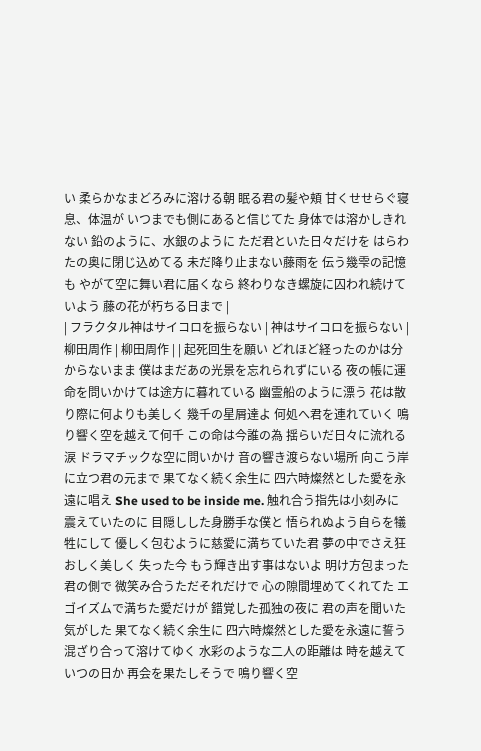い 柔らかなまどろみに溶ける朝 眠る君の髪や頬 甘くせせらぐ寝息、体温が いつまでも側にあると信じてた 身体では溶かしきれない 鉛のように、水銀のように ただ君といた日々だけを はらわたの奥に閉じ込めてる 未だ降り止まない藤雨を 伝う幾雫の記憶も やがて空に舞い君に届くなら 終わりなき螺旋に囚われ続けていよう 藤の花が朽ちる日まで |
| フラクタル神はサイコロを振らない | 神はサイコロを振らない | 柳田周作 | 柳田周作 | | 起死回生を願い どれほど経ったのかは分からないまま 僕はまだあの光景を忘れられずにいる 夜の帳に運命を問いかけては途方に暮れている 幽霊船のように漂う 花は散り際に何よりも美しく 幾千の星屑達よ 何処へ君を連れていく 鳴り響く空を越えて何千 この命は今誰の為 揺らいだ日々に流れる涙 ドラマチックな空に問いかけ 音の響き渡らない場所 向こう岸に立つ君の元まで 果てなく続く余生に 四六時燦然とした愛を永遠に唱え She used to be inside me. 触れ合う指先は小刻みに震えていたのに 目隠しした身勝手な僕と 悟られぬよう自らを犠牲にして 優しく包むように慈愛に満ちていた君 夢の中でさえ狂おしく美しく 失った今 もう輝き出す事はないよ 明け方包まった君の側で 微笑み合うただそれだけで 心の隙間埋めてくれてた エゴイズムで満ちた愛だけが 錯覚した孤独の夜に 君の声を聞いた気がした 果てなく続く余生に 四六時燦然とした愛を永遠に誓う 混ざり合って溶けてゆく 水彩のような二人の距離は 時を越えていつの日か 再会を果たしそうで 鳴り響く空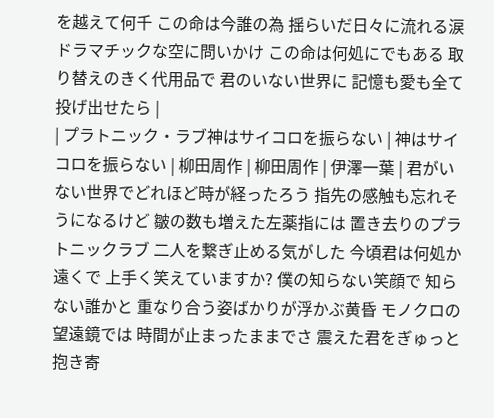を越えて何千 この命は今誰の為 揺らいだ日々に流れる涙 ドラマチックな空に問いかけ この命は何処にでもある 取り替えのきく代用品で 君のいない世界に 記憶も愛も全て投げ出せたら |
| プラトニック・ラブ神はサイコロを振らない | 神はサイコロを振らない | 柳田周作 | 柳田周作 | 伊澤一葉 | 君がいない世界でどれほど時が経ったろう 指先の感触も忘れそうになるけど 皺の数も増えた左薬指には 置き去りのプラトニックラブ 二人を繋ぎ止める気がした 今頃君は何処か遠くで 上手く笑えていますか? 僕の知らない笑顔で 知らない誰かと 重なり合う姿ばかりが浮かぶ黄昏 モノクロの望遠鏡では 時間が止まったままでさ 震えた君をぎゅっと 抱き寄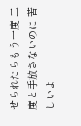せられたらもう一度 二度と手放さないのに 苦しいよ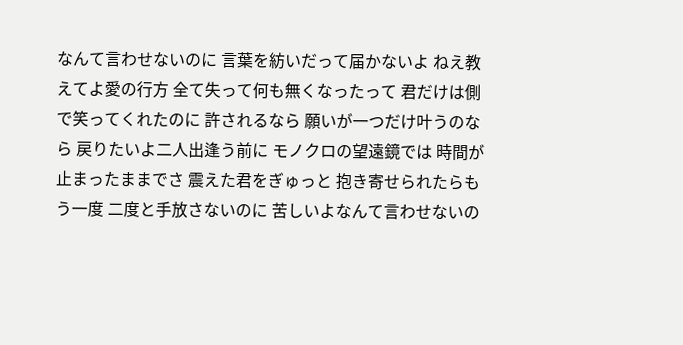なんて言わせないのに 言葉を紡いだって届かないよ ねえ教えてよ愛の行方 全て失って何も無くなったって 君だけは側で笑ってくれたのに 許されるなら 願いが一つだけ叶うのなら 戻りたいよ二人出逢う前に モノクロの望遠鏡では 時間が止まったままでさ 震えた君をぎゅっと 抱き寄せられたらもう一度 二度と手放さないのに 苦しいよなんて言わせないの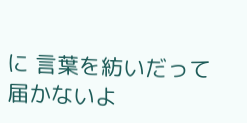に 言葉を紡いだって届かないよ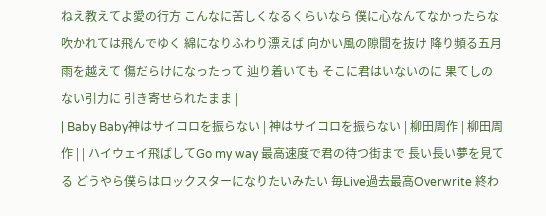ねえ教えてよ愛の行方 こんなに苦しくなるくらいなら 僕に心なんてなかったらな 吹かれては飛んでゆく 綿になりふわり漂えば 向かい風の隙間を抜け 降り頻る五月雨を越えて 傷だらけになったって 辿り着いても そこに君はいないのに 果てしのない引力に 引き寄せられたまま |
| Baby Baby神はサイコロを振らない | 神はサイコロを振らない | 柳田周作 | 柳田周作 | | ハイウェイ飛ばしてGo my way 最高速度で君の待つ街まで 長い長い夢を見てる どうやら僕らはロックスターになりたいみたい 毎Live過去最高Overwrite 終わ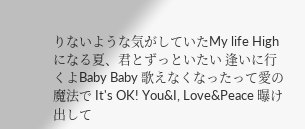りないような気がしていたMy life Highになる夏、君とずっといたい 逢いに行くよBaby Baby 歌えなくなったって愛の魔法で It's OK! You&I, Love&Peace 曝け出して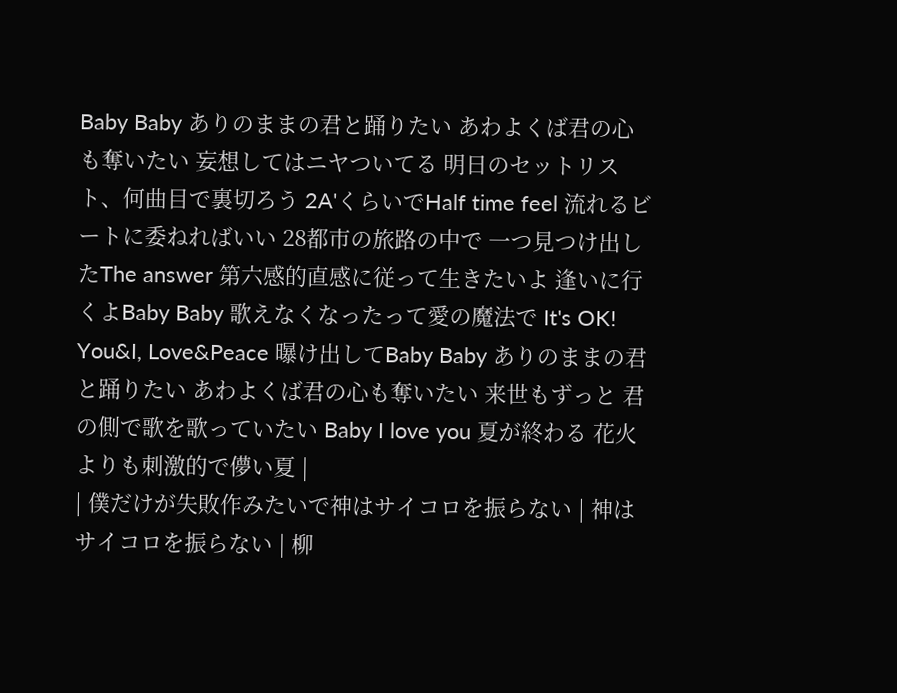Baby Baby ありのままの君と踊りたい あわよくば君の心も奪いたい 妄想してはニヤついてる 明日のセットリスト、何曲目で裏切ろう 2A'くらいでHalf time feel 流れるビートに委ねればいい 28都市の旅路の中で 一つ見つけ出したThe answer 第六感的直感に従って生きたいよ 逢いに行くよBaby Baby 歌えなくなったって愛の魔法で It's OK! You&I, Love&Peace 曝け出してBaby Baby ありのままの君と踊りたい あわよくば君の心も奪いたい 来世もずっと 君の側で歌を歌っていたい Baby I love you 夏が終わる 花火よりも刺激的で儚い夏 |
| 僕だけが失敗作みたいで神はサイコロを振らない | 神はサイコロを振らない | 柳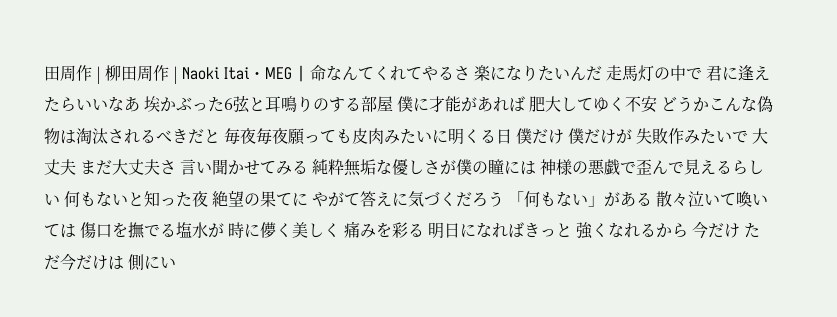田周作 | 柳田周作 | Naoki Itai・MEG | 命なんてくれてやるさ 楽になりたいんだ 走馬灯の中で 君に逢えたらいいなあ 埃かぶった6弦と耳鳴りのする部屋 僕に才能があれば 肥大してゆく不安 どうかこんな偽物は淘汰されるべきだと 毎夜毎夜願っても皮肉みたいに明くる日 僕だけ 僕だけが 失敗作みたいで 大丈夫 まだ大丈夫さ 言い聞かせてみる 純粋無垢な優しさが僕の瞳には 神様の悪戯で歪んで見えるらしい 何もないと知った夜 絶望の果てに やがて答えに気づくだろう 「何もない」がある 散々泣いて喚いては 傷口を撫でる塩水が 時に儚く美しく 痛みを彩る 明日になればきっと 強くなれるから 今だけ ただ今だけは 側にい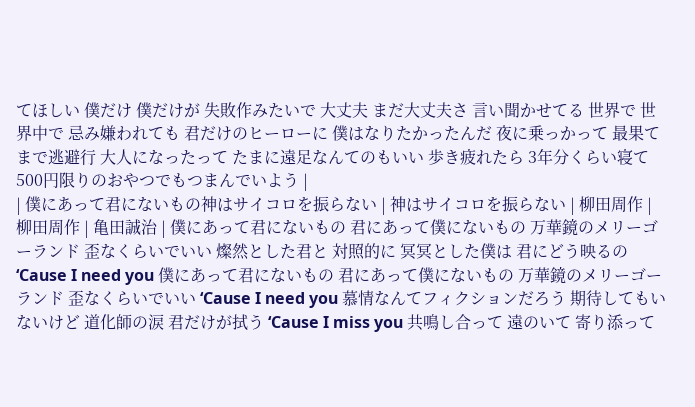てほしい 僕だけ 僕だけが 失敗作みたいで 大丈夫 まだ大丈夫さ 言い聞かせてる 世界で 世界中で 忌み嫌われても 君だけのヒーローに 僕はなりたかったんだ 夜に乗っかって 最果てまで逃避行 大人になったって たまに遠足なんてのもいい 歩き疲れたら 3年分くらい寝て 500円限りのおやつでもつまんでいよう |
| 僕にあって君にないもの神はサイコロを振らない | 神はサイコロを振らない | 柳田周作 | 柳田周作 | 亀田誠治 | 僕にあって君にないもの 君にあって僕にないもの 万華鏡のメリーゴーランド 歪なくらいでいい 燦然とした君と 対照的に 冥冥とした僕は 君にどう映るの ‘Cause I need you 僕にあって君にないもの 君にあって僕にないもの 万華鏡のメリーゴーランド 歪なくらいでいい ‘Cause I need you 慕情なんてフィクションだろう 期待してもいないけど 道化師の涙 君だけが拭う ‘Cause I miss you 共鳴し合って 遠のいて 寄り添って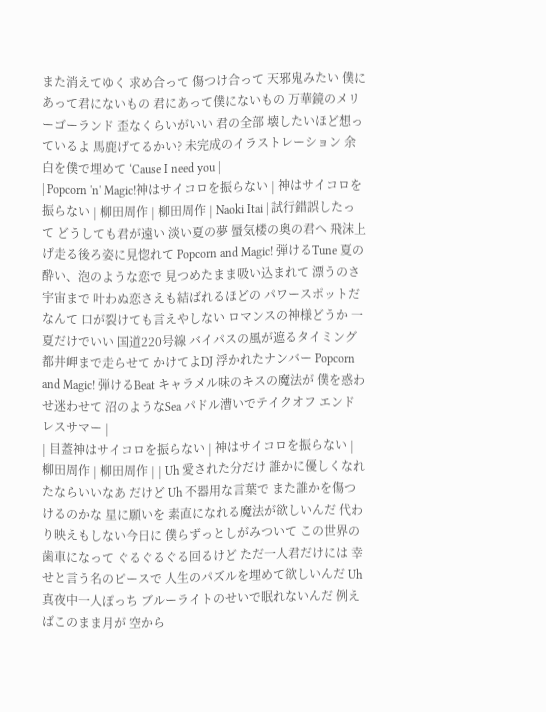また消えてゆく 求め合って 傷つけ合って 天邪鬼みたい 僕にあって君にないもの 君にあって僕にないもの 万華鏡のメリーゴーランド 歪なくらいがいい 君の全部 壊したいほど想っているよ 馬鹿げてるかい? 未完成のイラストレーション 余白を僕で埋めて ‘Cause I need you |
| Popcorn 'n' Magic!神はサイコロを振らない | 神はサイコロを振らない | 柳田周作 | 柳田周作 | Naoki Itai | 試行錯誤したって どうしても君が遠い 淡い夏の夢 蜃気楼の奥の君へ 飛沫上げ走る後ろ姿に見惚れて Popcorn and Magic! 弾けるTune 夏の酔い、泡のような恋で 見つめたまま吸い込まれて 漂うのさ宇宙まで 叶わぬ恋さえも結ばれるほどの パワースポットだなんて 口が裂けても言えやしない ロマンスの神様どうか 一夏だけでいい 国道220号線 バイパスの風が遮るタイミング 都井岬まで走らせて かけてよDJ 浮かれたナンバー Popcorn and Magic! 弾けるBeat キャラメル味のキスの魔法が 僕を惑わせ迷わせて 沼のようなSea パドル漕いでテイクオフ エンドレスサマー |
| 目蓋神はサイコロを振らない | 神はサイコロを振らない | 柳田周作 | 柳田周作 | | Uh 愛された分だけ 誰かに優しくなれたならいいなあ だけど Uh 不器用な言葉で また誰かを傷つけるのかな 星に願いを 素直になれる魔法が欲しいんだ 代わり映えもしない今日に 僕らずっとしがみついて この世界の歯車になって ぐるぐるぐる回るけど ただ一人君だけには 幸せと言う名のピースで 人生のパズルを埋めて欲しいんだ Uh 真夜中一人ぽっち ブルーライトのせいで眠れないんだ 例えばこのまま月が 空から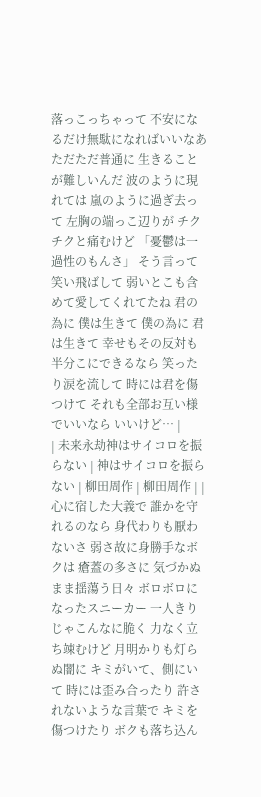落っこっちゃって 不安になるだけ無駄になればいいなあ ただただ普通に 生きることが難しいんだ 波のように現れては 嵐のように過ぎ去って 左胸の端っこ辺りが チクチクと痛むけど 「憂鬱は一過性のもんさ」 そう言って笑い飛ばして 弱いとこも含めて愛してくれてたね 君の為に 僕は生きて 僕の為に 君は生きて 幸せもその反対も 半分こにできるなら 笑ったり涙を流して 時には君を傷つけて それも全部お互い様でいいなら いいけど… |
| 未来永劫神はサイコロを振らない | 神はサイコロを振らない | 柳田周作 | 柳田周作 | | 心に宿した大義で 誰かを守れるのなら 身代わりも厭わないさ 弱さ故に身勝手なボクは 瘡蓋の多さに 気づかぬまま揺蕩う日々 ボロボロになったスニーカー 一人きりじゃこんなに脆く 力なく立ち竦むけど 月明かりも灯らぬ闇に キミがいて、側にいて 時には歪み合ったり 許されないような言葉で キミを傷つけたり ボクも落ち込ん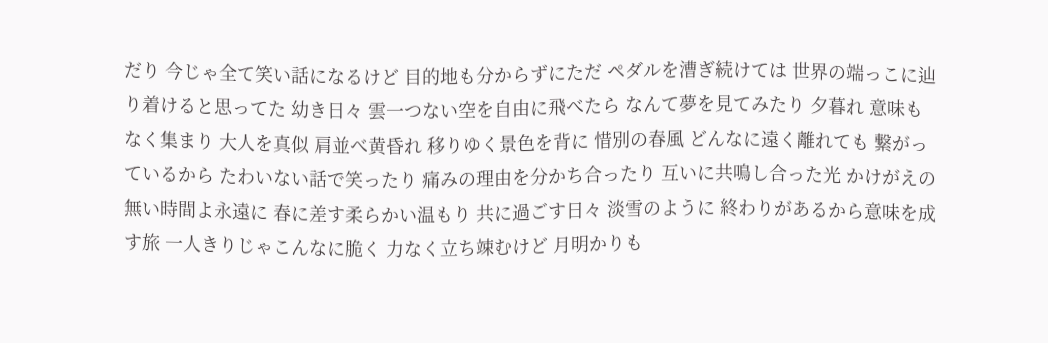だり 今じゃ全て笑い話になるけど 目的地も分からずにただ ペダルを漕ぎ続けては 世界の端っこに辿り着けると思ってた 幼き日々 雲一つない空を自由に飛べたら なんて夢を見てみたり 夕暮れ 意味もなく集まり 大人を真似 肩並べ黄昏れ 移りゆく景色を背に 惜別の春風 どんなに遠く離れても 繋がっているから たわいない話で笑ったり 痛みの理由を分かち合ったり 互いに共鳴し合った光 かけがえの無い時間よ永遠に 春に差す柔らかい温もり 共に過ごす日々 淡雪のように 終わりがあるから意味を成す旅 一人きりじゃこんなに脆く 力なく立ち竦むけど 月明かりも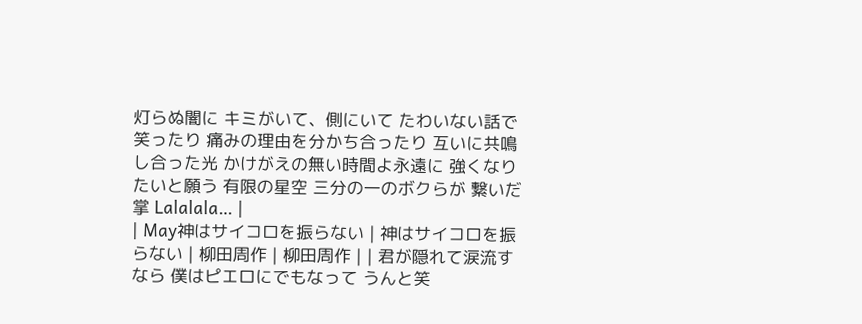灯らぬ闇に キミがいて、側にいて たわいない話で笑ったり 痛みの理由を分かち合ったり 互いに共鳴し合った光 かけがえの無い時間よ永遠に 強くなりたいと願う 有限の星空 三分の一のボクらが 繋いだ掌 Lalalala… |
| May神はサイコロを振らない | 神はサイコロを振らない | 柳田周作 | 柳田周作 | | 君が隠れて涙流すなら 僕はピエロにでもなって うんと笑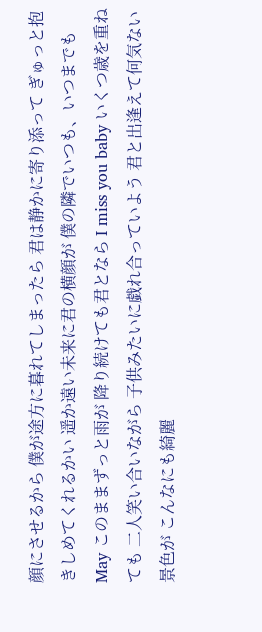顔にさせるから 僕が途方に暮れてしまったら 君は静かに寄り添って ぎゅっと抱きしめてくれるかい 遥か遠い未来に君の横顔が 僕の隣でいつも、いつまでも May このままずっと雨が 降り続けても君となら I miss you baby いくつ歳を重ねても 二人笑い合いながら 子供みたいに戯れ合っていよう 君と出逢えて何気ない景色が こんなにも綺麗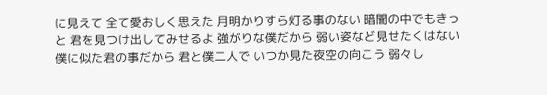に見えて 全て愛おしく思えた 月明かりすら灯る事のない 暗闇の中でもきっと 君を見つけ出してみせるよ 強がりな僕だから 弱い姿など見せたくはない 僕に似た君の事だから 君と僕二人で いつか見た夜空の向こう 弱々し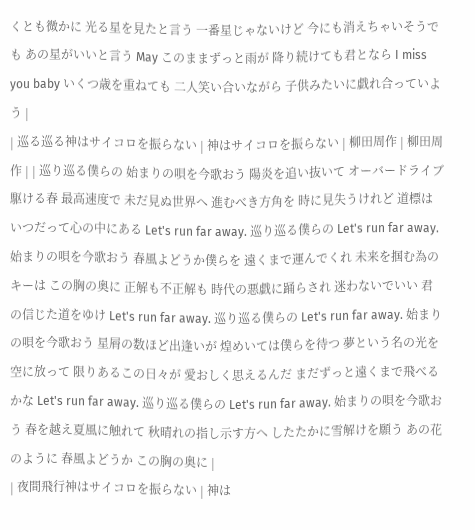くとも微かに 光る星を見たと言う 一番星じゃないけど 今にも消えちゃいそうでも あの星がいいと言う May このままずっと雨が 降り続けても君となら I miss you baby いくつ歳を重ねても 二人笑い合いながら 子供みたいに戯れ合っていよう |
| 巡る巡る神はサイコロを振らない | 神はサイコロを振らない | 柳田周作 | 柳田周作 | | 巡り巡る僕らの 始まりの唄を今歌おう 陽炎を追い抜いて オーバードライブ 駆ける春 最高速度で 未だ見ぬ世界へ 進むべき方角を 時に見失うけれど 道標はいつだって心の中にある Let's run far away. 巡り巡る僕らの Let's run far away. 始まりの唄を今歌おう 春風よどうか僕らを 遠くまで運んでくれ 未来を掴む為のキーは この胸の奥に 正解も不正解も 時代の悪戯に踊らされ 迷わないでいい 君の信じた道をゆけ Let's run far away. 巡り巡る僕らの Let's run far away. 始まりの唄を今歌おう 星屑の数ほど出逢いが 煌めいては僕らを待つ 夢という名の光を 空に放って 限りあるこの日々が 愛おしく思えるんだ まだずっと遠くまで飛べるかな Let's run far away. 巡り巡る僕らの Let's run far away. 始まりの唄を今歌おう 春を越え夏風に触れて 秋晴れの指し示す方へ したたかに雪解けを願う あの花のように 春風よどうか この胸の奥に |
| 夜間飛行神はサイコロを振らない | 神は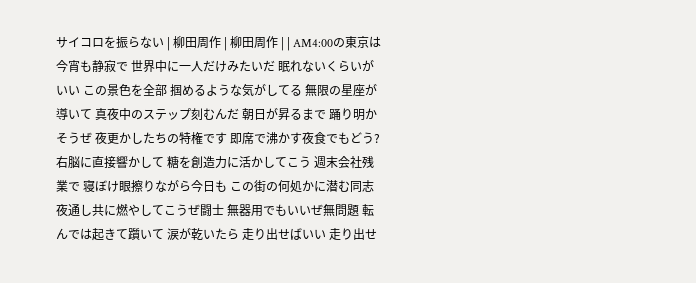サイコロを振らない | 柳田周作 | 柳田周作 | | AM4:00の東京は今宵も静寂で 世界中に一人だけみたいだ 眠れないくらいがいい この景色を全部 掴めるような気がしてる 無限の星座が導いて 真夜中のステップ刻むんだ 朝日が昇るまで 踊り明かそうぜ 夜更かしたちの特権です 即席で沸かす夜食でもどう? 右脳に直接響かして 糖を創造力に活かしてこう 週末会社残業で 寝ぼけ眼擦りながら今日も この街の何処かに潜む同志 夜通し共に燃やしてこうぜ闘士 無器用でもいいぜ無問題 転んでは起きて躓いて 涙が乾いたら 走り出せばいい 走り出せ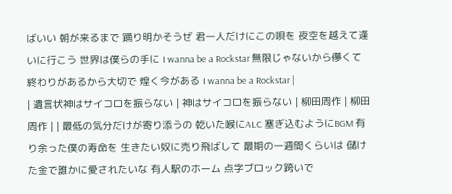ばいい 朝が来るまで 踊り明かそうぜ 君一人だけにこの唄を 夜空を越えて逢いに行こう 世界は僕らの手に I wanna be a Rockstar 無限じゃないから儚くて 終わりがあるから大切で 煌く今がある I wanna be a Rockstar |
| 遺言状神はサイコロを振らない | 神はサイコロを振らない | 柳田周作 | 柳田周作 | | 最低の気分だけが寄り添うの 乾いた喉にALC 塞ぎ込むようにBGM 有り余った僕の寿命を 生きたい奴に売り飛ばして 最期の一週間くらいは 儲けた金で誰かに愛されたいな 有人駅のホーム 点字ブロック跨いで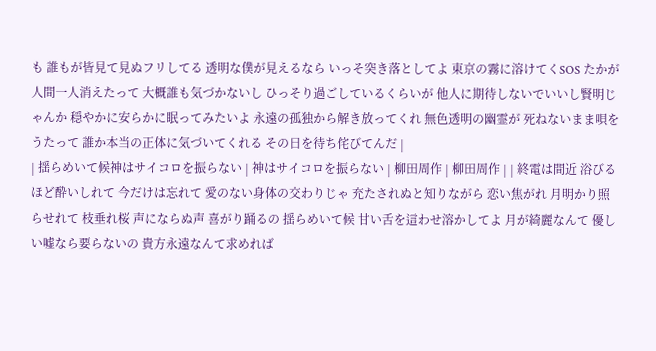も 誰もが皆見て見ぬフリしてる 透明な僕が見えるなら いっそ突き落としてよ 東京の霧に溶けてくSOS たかが人間一人消えたって 大概誰も気づかないし ひっそり過ごしているくらいが 他人に期待しないでいいし賢明じゃんか 穏やかに安らかに眠ってみたいよ 永遠の孤独から解き放ってくれ 無色透明の幽霊が 死ねないまま唄をうたって 誰か本当の正体に気づいてくれる その日を待ち侘びてんだ |
| 揺らめいて候神はサイコロを振らない | 神はサイコロを振らない | 柳田周作 | 柳田周作 | | 終電は間近 浴びるほど酔いしれて 今だけは忘れて 愛のない身体の交わりじゃ 充たされぬと知りながら 恋い焦がれ 月明かり照らせれて 枝垂れ桜 声にならぬ声 喜がり踊るの 揺らめいて候 甘い舌を這わせ溶かしてよ 月が綺麗なんて 優しい嘘なら要らないの 貴方永遠なんて求めれば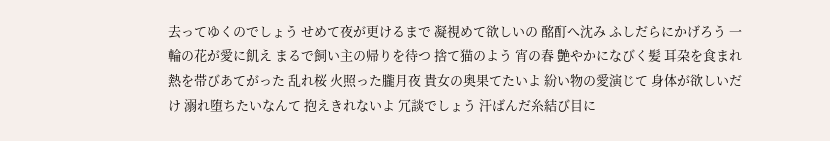去ってゆくのでしょう せめて夜が更けるまで 凝視めて欲しいの 酩酊へ沈み ふしだらにかげろう 一輪の花が愛に飢え まるで飼い主の帰りを待つ 捨て猫のよう 宵の春 艶やかになびく髪 耳朶を食まれ 熱を帯びあてがった 乱れ桜 火照った朧月夜 貴女の奥果てたいよ 紛い物の愛演じて 身体が欲しいだけ 溺れ堕ちたいなんて 抱えきれないよ 冗談でしょう 汗ばんだ糸結び目に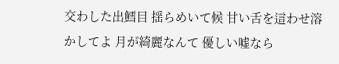交わした出鱈目 揺らめいて候 甘い舌を這わせ溶かしてよ 月が綺麗なんて 優しい嘘なら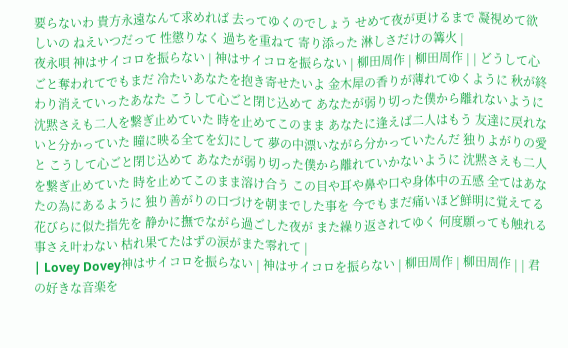要らないわ 貴方永遠なんて求めれば 去ってゆくのでしょう せめて夜が更けるまで 凝視めて欲しいの ねえいつだって 性懲りなく 過ちを重ねて 寄り添った 淋しさだけの篝火 |
夜永唄 神はサイコロを振らない | 神はサイコロを振らない | 柳田周作 | 柳田周作 | | どうして心ごと奪われてでもまだ 冷たいあなたを抱き寄せたいよ 金木犀の香りが薄れてゆくように 秋が終わり消えていったあなた こうして心ごと閉じ込めて あなたが弱り切った僕から離れないように 沈黙さえも二人を繋ぎ止めていた 時を止めてこのまま あなたに逢えば二人はもう 友達に戻れないと分かっていた 瞳に映る全てを幻にして 夢の中漂いながら分かっていたんだ 独りよがりの愛と こうして心ごと閉じ込めて あなたが弱り切った僕から離れていかないように 沈黙さえも二人を繋ぎ止めていた 時を止めてこのまま溶け合う この目や耳や鼻や口や身体中の五感 全てはあなたの為にあるように 独り善がりの口づけを朝までした事を 今でもまだ痛いほど鮮明に覚えてる 花びらに似た指先を 静かに撫でながら過ごした夜が また繰り返されてゆく 何度願っても触れる事さえ叶わない 枯れ果てたはずの涙がまた零れて |
| Lovey Dovey神はサイコロを振らない | 神はサイコロを振らない | 柳田周作 | 柳田周作 | | 君の好きな音楽を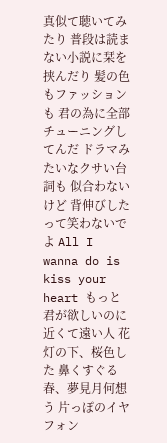真似て聴いてみたり 普段は読まない小説に栞を挟んだり 髪の色もファッションも 君の為に全部チューニングしてんだ ドラマみたいなクサい台詞も 似合わないけど 背伸びしたって笑わないでよ All I wanna do is kiss your heart もっと君が欲しいのに 近くて遠い人 花灯の下、桜色した 鼻くすぐる春、夢見月何想う 片っぽのイヤフォン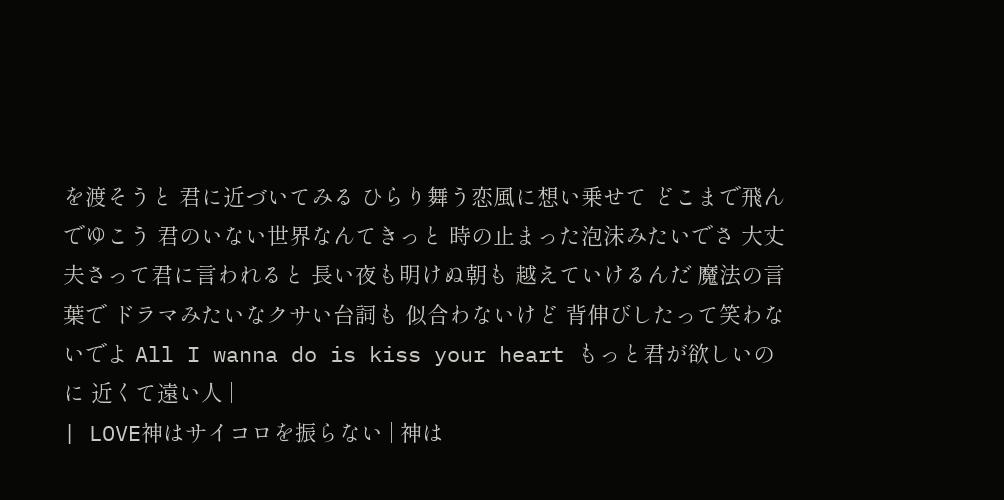を渡そうと 君に近づいてみる ひらり舞う恋風に想い乗せて どこまで飛んでゆこう 君のいない世界なんてきっと 時の止まった泡沫みたいでさ 大丈夫さって君に言われると 長い夜も明けぬ朝も 越えていけるんだ 魔法の言葉で ドラマみたいなクサい台詞も 似合わないけど 背伸びしたって笑わないでよ All I wanna do is kiss your heart もっと君が欲しいのに 近くて遠い人 |
| LOVE神はサイコロを振らない | 神は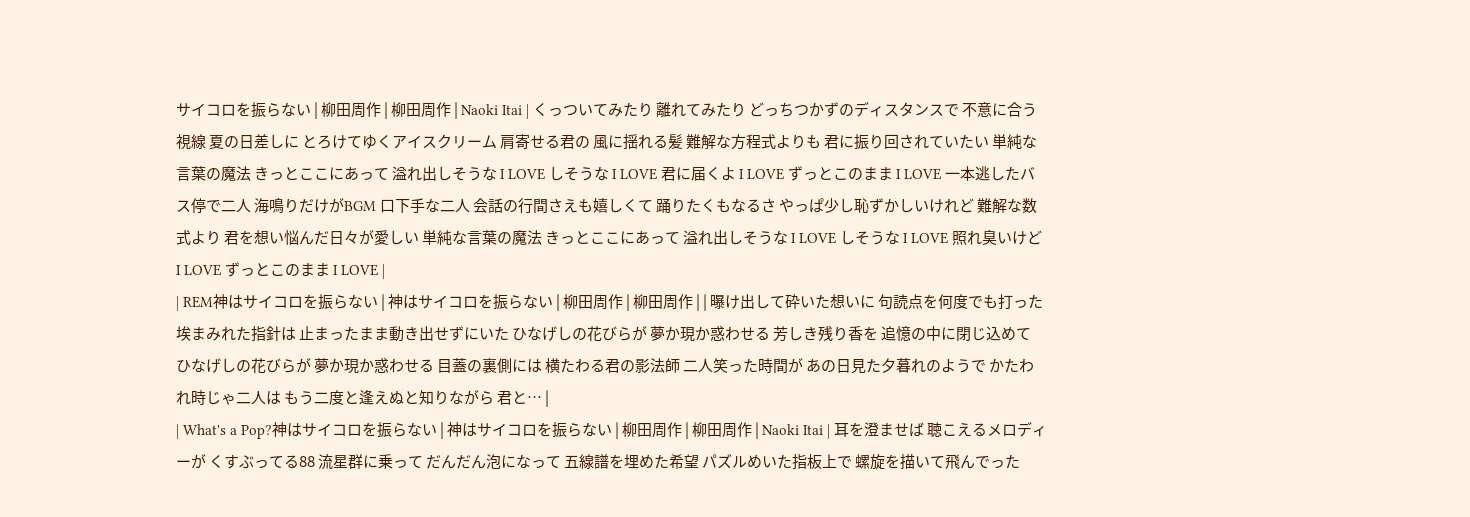サイコロを振らない | 柳田周作 | 柳田周作 | Naoki Itai | くっついてみたり 離れてみたり どっちつかずのディスタンスで 不意に合う視線 夏の日差しに とろけてゆくアイスクリーム 肩寄せる君の 風に揺れる髪 難解な方程式よりも 君に振り回されていたい 単純な言葉の魔法 きっとここにあって 溢れ出しそうな I LOVE しそうな I LOVE 君に届くよ I LOVE ずっとこのまま I LOVE 一本逃したバス停で二人 海鳴りだけがBGM 口下手な二人 会話の行間さえも嬉しくて 踊りたくもなるさ やっぱ少し恥ずかしいけれど 難解な数式より 君を想い悩んだ日々が愛しい 単純な言葉の魔法 きっとここにあって 溢れ出しそうな I LOVE しそうな I LOVE 照れ臭いけど I LOVE ずっとこのまま I LOVE |
| REM神はサイコロを振らない | 神はサイコロを振らない | 柳田周作 | 柳田周作 | | 曝け出して砕いた想いに 句読点を何度でも打った 埃まみれた指針は 止まったまま動き出せずにいた ひなげしの花びらが 夢か現か惑わせる 芳しき残り香を 追憶の中に閉じ込めて ひなげしの花びらが 夢か現か惑わせる 目蓋の裏側には 横たわる君の影法師 二人笑った時間が あの日見た夕暮れのようで かたわれ時じゃ二人は もう二度と逢えぬと知りながら 君と… |
| What's a Pop?神はサイコロを振らない | 神はサイコロを振らない | 柳田周作 | 柳田周作 | Naoki Itai | 耳を澄ませば 聴こえるメロディーが くすぶってる88 流星群に乗って だんだん泡になって 五線譜を埋めた希望 パズルめいた指板上で 螺旋を描いて飛んでった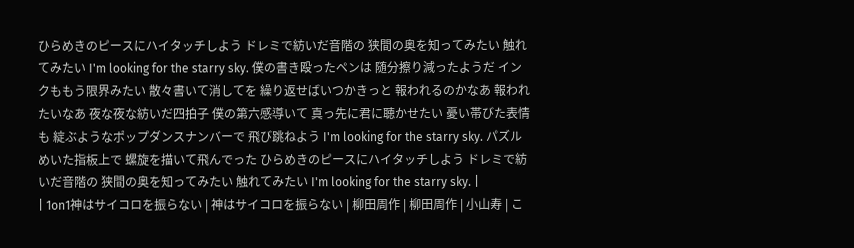ひらめきのピースにハイタッチしよう ドレミで紡いだ音階の 狭間の奥を知ってみたい 触れてみたい I'm looking for the starry sky. 僕の書き殴ったペンは 随分擦り減ったようだ インクももう限界みたい 散々書いて消してを 繰り返せばいつかきっと 報われるのかなあ 報われたいなあ 夜な夜な紡いだ四拍子 僕の第六感導いて 真っ先に君に聴かせたい 憂い帯びた表情も 綻ぶようなポップダンスナンバーで 飛び跳ねよう I'm looking for the starry sky. パズルめいた指板上で 螺旋を描いて飛んでった ひらめきのピースにハイタッチしよう ドレミで紡いだ音階の 狭間の奥を知ってみたい 触れてみたい I'm looking for the starry sky. |
| 1on1神はサイコロを振らない | 神はサイコロを振らない | 柳田周作 | 柳田周作 | 小山寿 | こ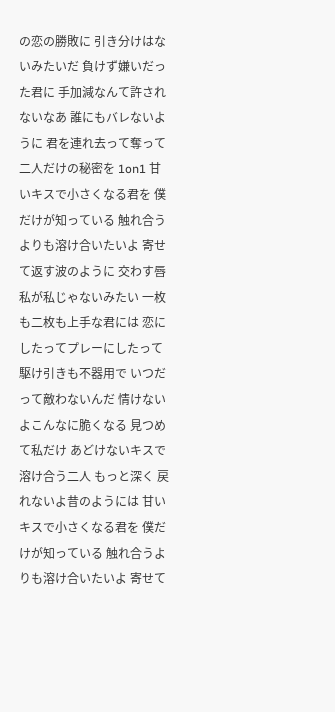の恋の勝敗に 引き分けはないみたいだ 負けず嫌いだった君に 手加減なんて許されないなあ 誰にもバレないように 君を連れ去って奪って 二人だけの秘密を 1on1 甘いキスで小さくなる君を 僕だけが知っている 触れ合うよりも溶け合いたいよ 寄せて返す波のように 交わす唇 私が私じゃないみたい 一枚も二枚も上手な君には 恋にしたってプレーにしたって 駆け引きも不器用で いつだって敵わないんだ 情けないよこんなに脆くなる 見つめて私だけ あどけないキスで溶け合う二人 もっと深く 戻れないよ昔のようには 甘いキスで小さくなる君を 僕だけが知っている 触れ合うよりも溶け合いたいよ 寄せて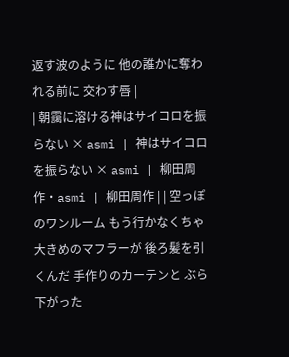返す波のように 他の誰かに奪われる前に 交わす唇 |
| 朝靄に溶ける神はサイコロを振らない × asmi | 神はサイコロを振らない × asmi | 柳田周作・asmi | 柳田周作 | | 空っぽのワンルーム もう行かなくちゃ 大きめのマフラーが 後ろ髪を引くんだ 手作りのカーテンと ぶら下がった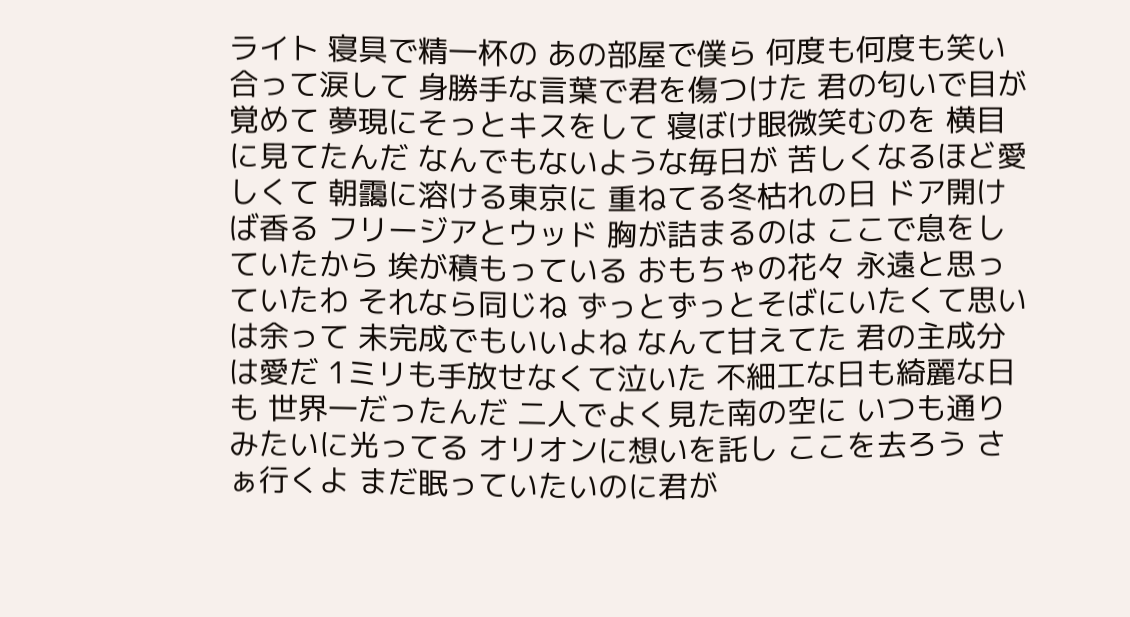ライト 寝具で精一杯の あの部屋で僕ら 何度も何度も笑い合って涙して 身勝手な言葉で君を傷つけた 君の匂いで目が覚めて 夢現にそっとキスをして 寝ぼけ眼微笑むのを 横目に見てたんだ なんでもないような毎日が 苦しくなるほど愛しくて 朝靄に溶ける東京に 重ねてる冬枯れの日 ドア開けば香る フリージアとウッド 胸が詰まるのは ここで息をしていたから 埃が積もっている おもちゃの花々 永遠と思っていたわ それなら同じね ずっとずっとそばにいたくて思いは余って 未完成でもいいよね なんて甘えてた 君の主成分は愛だ 1ミリも手放せなくて泣いた 不細工な日も綺麗な日も 世界一だったんだ 二人でよく見た南の空に いつも通りみたいに光ってる オリオンに想いを託し ここを去ろう さぁ行くよ まだ眠っていたいのに君が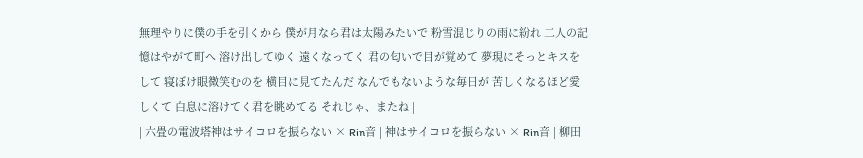無理やりに僕の手を引くから 僕が月なら君は太陽みたいで 粉雪混じりの雨に紛れ 二人の記憶はやがて町へ 溶け出してゆく 遠くなってく 君の匂いで目が覚めて 夢現にそっとキスをして 寝ぼけ眼微笑むのを 横目に見てたんだ なんでもないような毎日が 苦しくなるほど愛しくて 白息に溶けてく君を眺めてる それじゃ、またね |
| 六畳の電波塔神はサイコロを振らない × Rin音 | 神はサイコロを振らない × Rin音 | 柳田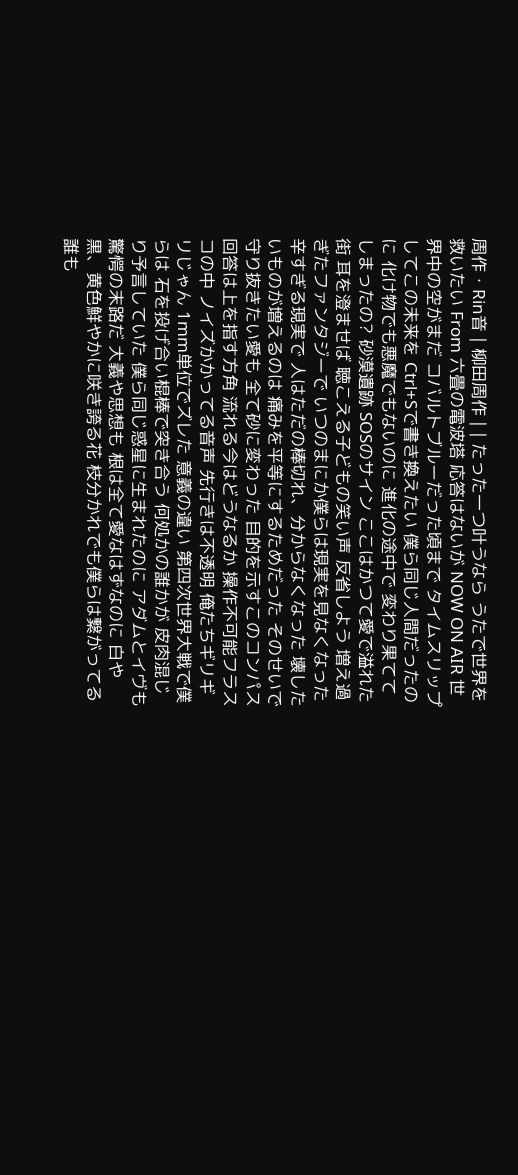周作・Rin音 | 柳田周作 | | たった一つ叶うなら うたで世界を救いたい From 六畳の電波塔 応答はないが NOW ON AIR 世界中の空がまだ コバルトブルーだった頃まで タイムスリップしてこの未来を Ctrl+Sで書き換えたい 僕ら同じ人間だったのに 化け物でも悪魔でもないのに 進化の途中で 変わり果ててしまったの? 砂漠遺跡 SOSのサイン ここはかつて愛で溢れた街 耳を澄ませば 聴こえる子どもの笑い声 反省しよう 増え過ぎたファンタジーで いつのまにか僕らは現実を見なくなった 辛すぎる現実で 人はただの棒切れ、分からなくなった 壊したいものが増えるのは 痛みを平等にするためだった そのせいで守り抜きたい愛も 全て砂に変わった 目的を示すこのコンパス 回答は上を指す方角 流れる今はどうなるか 操作不可能フラスコの中 ノイズかかってる音声 先行きは不透明 俺たちギリギリじゃん 1mm単位でズレた 意義の違い 第四次世界大戦で僕らは 石を投げ合い棍棒で突き合う 何処かの誰かが 皮肉混じり予言していた 僕ら同じ惑星に生まれたのに アダムとイヴも驚愕の末路だ 大義や思想も 根は全て愛なはずなのに 白や黒、黄色鮮やかに咲き誇る花 枝分かれでも僕らは繋がってる 誰も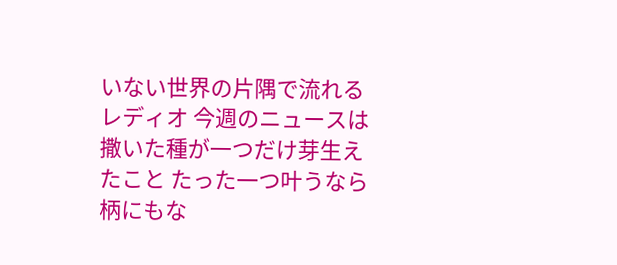いない世界の片隅で流れるレディオ 今週のニュースは 撒いた種が一つだけ芽生えたこと たった一つ叶うなら 柄にもな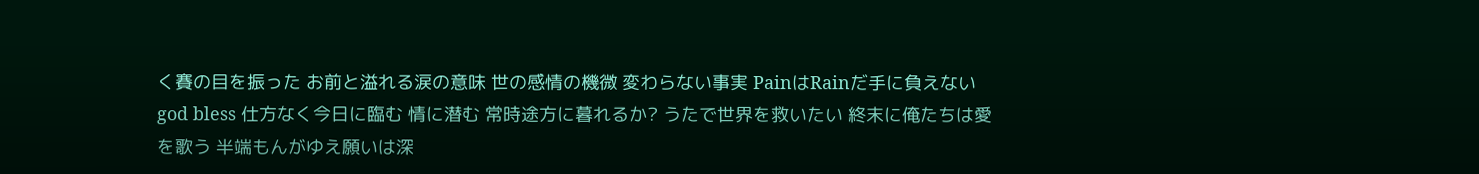く賽の目を振った お前と溢れる涙の意味 世の感情の機微 変わらない事実 PainはRainだ手に負えない god bless 仕方なく今日に臨む 情に潜む 常時途方に暮れるか? うたで世界を救いたい 終末に俺たちは愛を歌う 半端もんがゆえ願いは深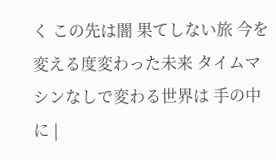く この先は闇 果てしない旅 今を変える度変わった未来 タイムマシンなしで変わる世界は 手の中に |